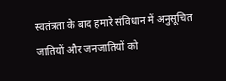स्वतंत्रता के बाद हमारे संविधान में अनुसूचित जातियों और जनजातियों को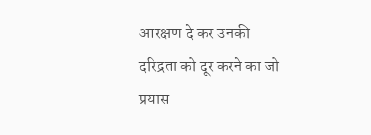आरक्षण दे कर उनकी दरिद्रता को दूर करने का जो प्रयास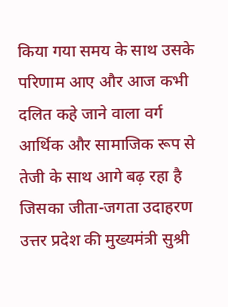किया गया समय के साथ उसके परिणाम आए और आज कभी दलित कहे जाने वाला वर्ग आर्थिक और सामाजिक रूप से तेजी के साथ आगे बढ़ रहा है जिसका जीता-जगता उदाहरण उत्तर प्रदेश की मुख्यमंत्री सुश्री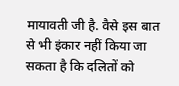मायावती जी है. वैसे इस बात से भी इंकार नहीं किया जा सकता है कि दलितों को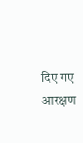दिए गए आरक्षण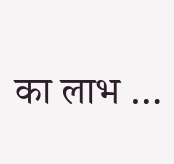का लाभ …